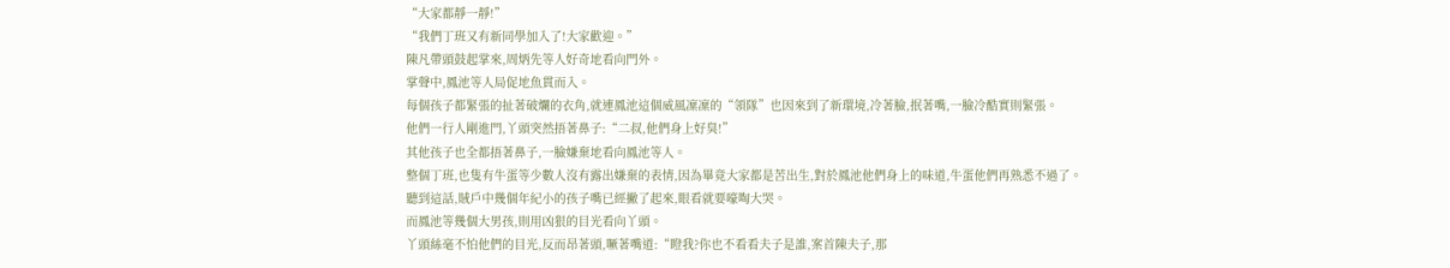“大家都靜一靜!”
“我們丁班又有新同學加入了!大家歡迎。”
陳凡帶頭鼓起掌來,周炳先等人好奇地看向門外。
掌聲中,鳳池等人局促地魚貫而入。
每個孩子都緊張的扯著破爛的衣角,就連鳳池這個威風凜凜的“領隊”也因來到了新環境,冷著臉,抿著嘴,一臉冷酷實則緊張。
他們一行人剛進門,丫頭突然捂著鼻子:“二叔,他們身上好臭!”
其他孩子也全都捂著鼻子,一臉嫌棄地看向鳳池等人。
整個丁班,也隻有牛蛋等少數人沒有露出嫌棄的表情,因為畢竟大家都是苦出生,對於鳳池他們身上的味道,牛蛋他們再熟悉不過了。
聽到這話,賊戶中幾個年紀小的孩子嘴已經撇了起來,眼看就要嚎啕大哭。
而鳳池等幾個大男孩,則用凶狠的目光看向丫頭。
丫頭絲毫不怕他們的目光,反而昂著頭,噘著嘴道:“瞪我?你也不看看夫子是誰,案首陳夫子,那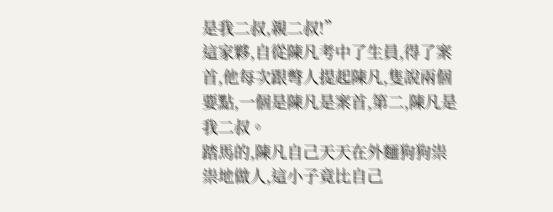是我二叔,親二叔!”
這家夥,自從陳凡考中了生員,得了案首,他每次跟彆人提起陳凡,隻說兩個要點,一個是陳凡是案首,第二,陳凡是我二叔。
踏馬的,陳凡自己天天在外麵狗狗祟祟地做人,這小子竟比自己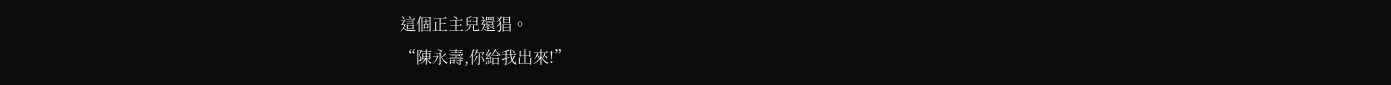這個正主兒還猖。
“陳永壽,你給我出來!”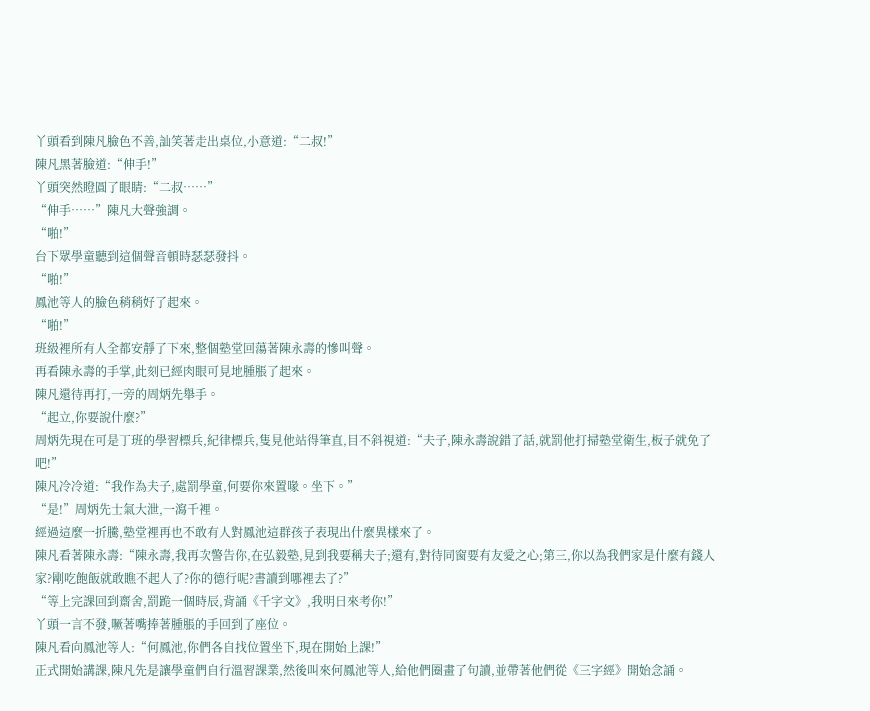丫頭看到陳凡臉色不善,訕笑著走出桌位,小意道:“二叔!”
陳凡黑著臉道:“伸手!”
丫頭突然瞪圓了眼睛:“二叔……”
“伸手……”陳凡大聲強調。
“啪!”
台下眾學童聽到這個聲音頓時瑟瑟發抖。
“啪!”
鳳池等人的臉色稍稍好了起來。
“啪!”
班級裡所有人全都安靜了下來,整個塾堂回蕩著陳永壽的慘叫聲。
再看陳永壽的手掌,此刻已經肉眼可見地腫脹了起來。
陳凡還待再打,一旁的周炳先舉手。
“起立,你要說什麼?”
周炳先現在可是丁班的學習標兵,紀律標兵,隻見他站得筆直,目不斜視道:“夫子,陳永壽說錯了話,就罰他打掃塾堂衛生,板子就免了吧!”
陳凡冷冷道:“我作為夫子,處罰學童,何要你來置喙。坐下。”
“是!”周炳先士氣大泄,一瀉千裡。
經過這麼一折騰,塾堂裡再也不敢有人對鳳池這群孩子表現出什麼異樣來了。
陳凡看著陳永壽:“陳永壽,我再次警告你,在弘毅塾,見到我要稱夫子;還有,對待同窗要有友愛之心;第三,你以為我們家是什麼有錢人家?剛吃飽飯就敢瞧不起人了?你的德行呢?書讀到哪裡去了?”
“等上完課回到齋舍,罰跪一個時辰,背誦《千字文》,我明日來考你!”
丫頭一言不發,噘著嘴捧著腫脹的手回到了座位。
陳凡看向鳳池等人:“何鳳池,你們各自找位置坐下,現在開始上課!”
正式開始講課,陳凡先是讓學童們自行溫習課業,然後叫來何鳳池等人,給他們圈畫了句讀,並帶著他們從《三字經》開始念誦。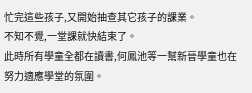忙完這些孩子,又開始抽查其它孩子的課業。
不知不覺,一堂課就快結束了。
此時所有學童全都在讀書,何鳳池等一幫新晉學童也在努力適應學堂的氛圍。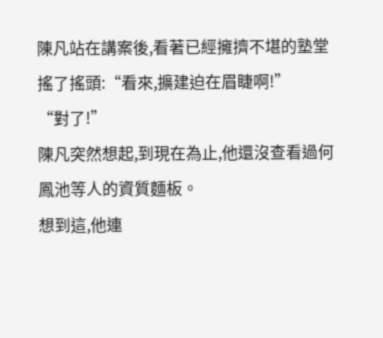陳凡站在講案後,看著已經擁擠不堪的塾堂搖了搖頭:“看來,擴建迫在眉睫啊!”
“對了!”
陳凡突然想起,到現在為止,他還沒查看過何鳳池等人的資質麵板。
想到這,他連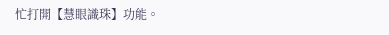忙打開【慧眼識珠】功能。